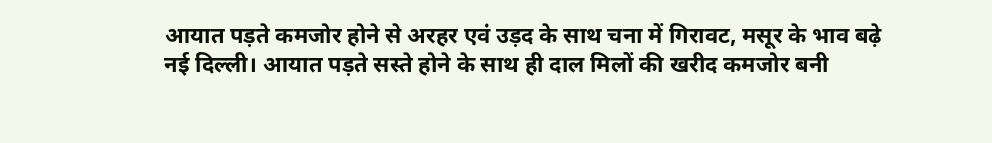आयात पड़ते कमजोर होने से अरहर एवं उड़द के साथ चना में गिरावट, मसूर के भाव बढ़े
नई दिल्ली। आयात पड़ते सस्ते होने के साथ ही दाल मिलों की खरीद कमजोर बनी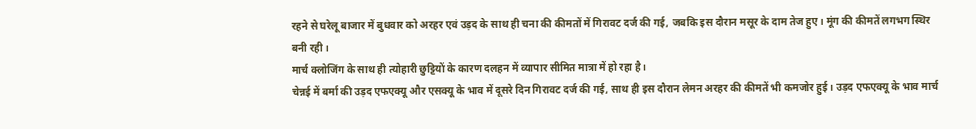रहने से घरेलू बाजार में बुधवार को अरहर एवं उड़द के साथ ही चना की कीमतों में गिरावट दर्ज की गई, जबकि इस दौरान मसूर के दाम तेज हुए। मूंग की कीमतें लगभग स्थिर बनी रही।
मार्च क्लोजिंग के साथ ही त्योहारी छुट्टियों के कारण दलहन में व्यापार सीमित मात्रा में हो रहा है।
चेन्नई में बर्मा की उड़द एफएक्यू और एसक्यू के भाव में दूसरे दिन गिरावट दर्ज की गई, साथ ही इस दौरान लेमन अरहर की कीमतें भी कमजोर हुई। उड़द एफएक्यू के भाव मार्च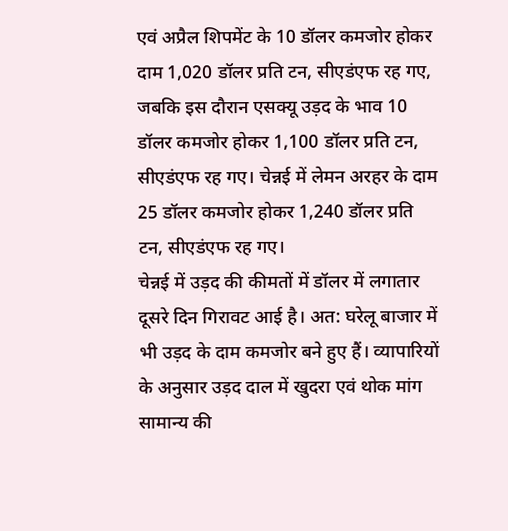एवं अप्रैल शिपमेंट के 10 डॉलर कमजोर होकर दाम 1,020 डॉलर प्रति टन, सीएडंएफ रह गए, जबकि इस दौरान एसक्यू उड़द के भाव 10 डॉलर कमजोर होकर 1,100 डॉलर प्रति टन, सीएडंएफ रह गए। चेन्नई में लेमन अरहर के दाम 25 डॉलर कमजोर होकर 1,240 डॉलर प्रति टन, सीएडंएफ रह गए।
चेन्नई में उड़द की कीमतों में डॉलर में लगातार दूसरे दिन गिरावट आई है। अत: घरेलू बाजार में भी उड़द के दाम कमजोर बने हुए हैं। व्यापारियों के अनुसार उड़द दाल में खुदरा एवं थोक मांग सामान्य की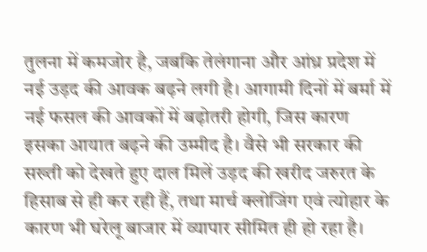तुलना में कमजोर है, जबकि तेलंगाना और आंध्र प्रदेश में नई उड़द की आवक बढ़ने लगी है। आगामी दिनों में बर्मा में नई फसल की आवकों में बढ़ोतरी होगी, जिस कारण इसका आयात बढ़ने की उम्मीद है। वैसे भी सरकार की सख्ती को देखते हुए दाल मिलें उड़द की खरीद जरुरत के हिसाब से ही कर रही हैं, तथा मार्च क्लोजिंग एवं त्योहार के कारण भी घरेलू बाजार में व्यापार सीमित ही हो रहा है।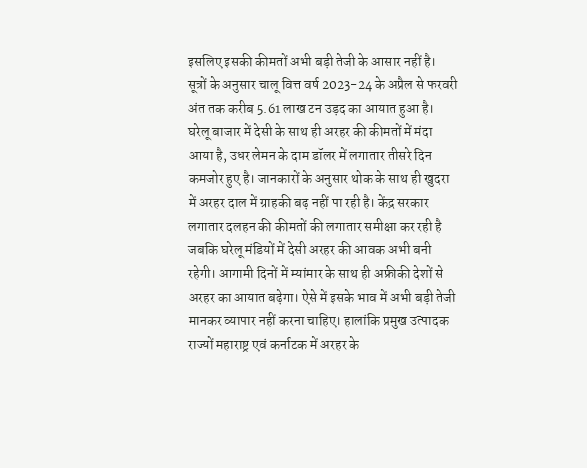इसलिए इसकी कीमतों अभी बड़ी तेजी के आसार नहीं है।
सूत्रों के अनुसार चालू वित्त वर्ष 2023-24 के अप्रैल से फरवरी अंत तक करीब 5.61 लाख टन उड़द का आयात हुआ है।
घरेलू बाजार में देसी के साथ ही अरहर की कीमतों में मंदा आया है, उधर लेमन के दाम डॉलर में लगातार तीसरे दिन कमजोर हुए है। जानकारों के अनुसार थोक के साथ ही खुदरा में अरहर दाल में ग्राहकी बढ़ नहीं पा रही है। केंद्र सरकार लगातार दलहन की कीमतों की लगातार समीक्षा कर रही है जबकि घरेलू मंडियों में देसी अरहर की आवक अभी बनी रहेगी। आगामी दिनों में म्यांमार के साथ ही अफ्रीकी देशों से अरहर का आयात बढ़ेगा। ऐसे में इसके भाव में अभी बड़ी तेजी मानकर व्यापार नहीं करना चाहिए। हालांकि प्रमुख उत्पादक राज्यों महाराष्ट्र एवं कर्नाटक में अरहर के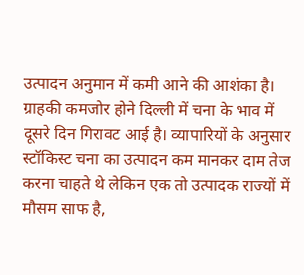उत्पादन अनुमान में कमी आने की आशंका है।
ग्राहकी कमजोर होने दिल्ली में चना के भाव में दूसरे दिन गिरावट आई है। व्यापारियों के अनुसार स्टॉकिस्ट चना का उत्पादन कम मानकर दाम तेज करना चाहते थे लेकिन एक तो उत्पादक राज्यों में मौसम साफ है,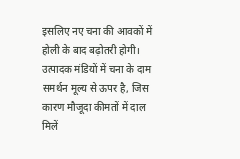इसलिए नए चना की आवकों में होली के बाद बढ़ोतरी होगी। उत्पादक मंडियों में चना के दाम समर्थन मूल्य से ऊपर है, जिस कारण मौजूदा कीमतों में दाल मिलें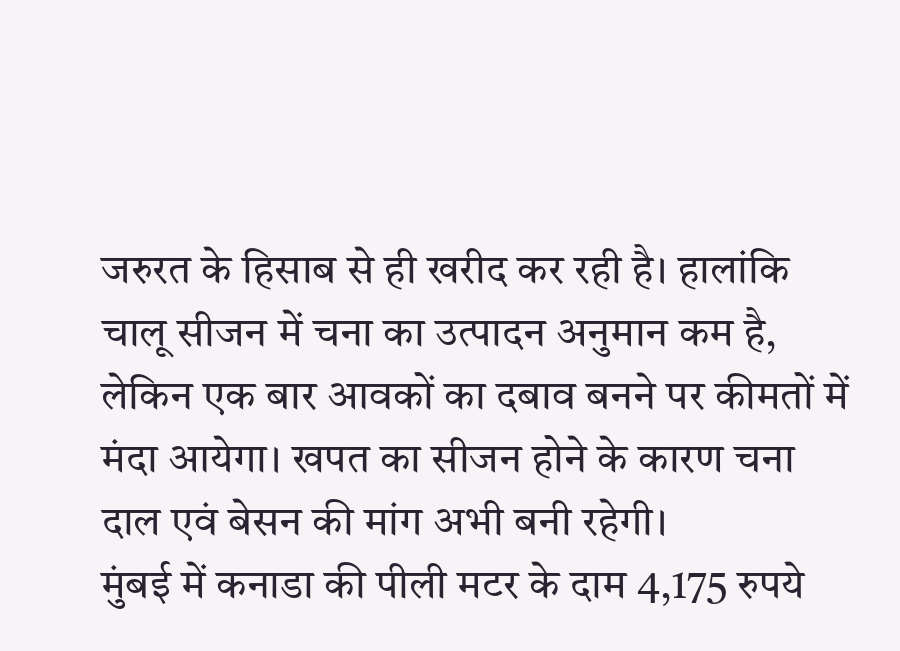जरुरत के हिसाब से ही खरीद कर रही है। हालांकि चालू सीजन में चना का उत्पादन अनुमान कम है, लेकिन एक बार आवकों का दबाव बनने पर कीमतों में मंदा आयेगा। खपत का सीजन होने के कारण चना दाल एवं बेसन की मांग अभी बनी रहेगी।
मुंबई में कनाडा की पीली मटर के दाम 4,175 रुपये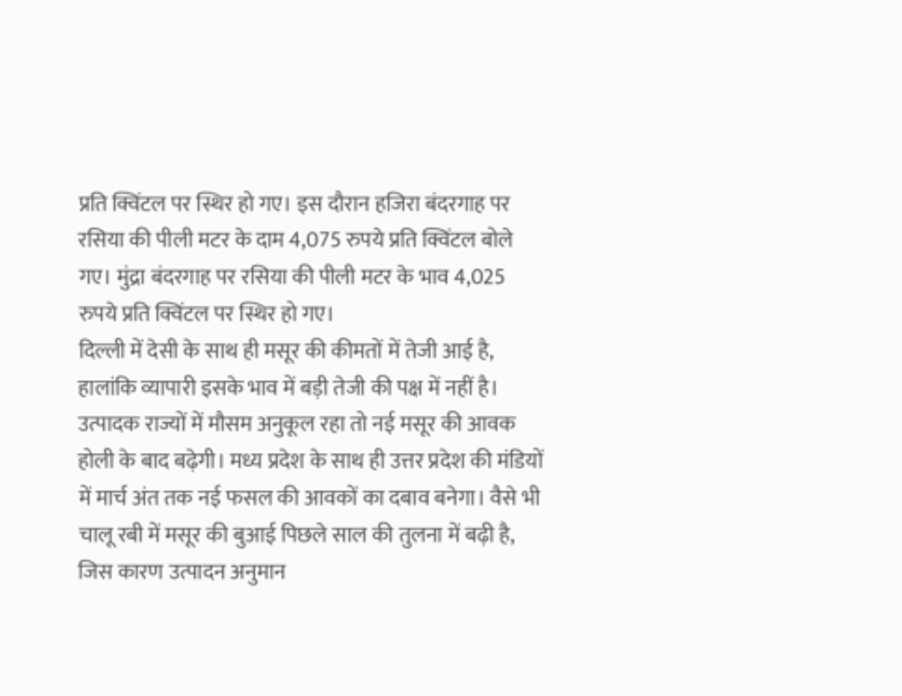प्रति क्विंटल पर स्थिर हो गए। इस दौरान हजिरा बंदरगाह पर रसिया की पीली मटर के दाम 4,075 रुपये प्रति क्विंटल बोले गए। मुंद्रा बंदरगाह पर रसिया की पीली मटर के भाव 4,025 रुपये प्रति क्विंटल पर स्थिर हो गए।
दिल्ली में देसी के साथ ही मसूर की कीमतों में तेजी आई है, हालांकि व्यापारी इसके भाव में बड़ी तेजी की पक्ष में नहीं है। उत्पादक राज्यों में मौसम अनुकूल रहा तो नई मसूर की आवक होली के बाद बढ़ेगी। मध्य प्रदेश के साथ ही उत्तर प्रदेश की मंडियों में मार्च अंत तक नई फसल की आवकों का दबाव बनेगा। वैसे भी चालू रबी में मसूर की बुआई पिछले साल की तुलना में बढ़ी है, जिस कारण उत्पादन अनुमान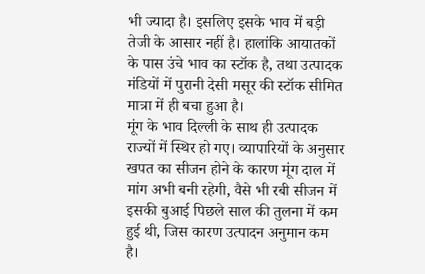भी ज्यादा है। इसलिए इसके भाव में बड़ी तेजी के आसार नहीं है। हालांकि आयातकों के पास उंचे भाव का स्टॉक है, तथा उत्पादक मंडियों में पुरानी देसी मसूर की स्टॉक सीमित मात्रा में ही बचा हुआ है।
मूंग के भाव दिल्ली के साथ ही उत्पादक राज्यों में स्थिर हो गए। व्यापारियों के अनुसार खपत का सीजन होने के कारण मूंग दाल में मांग अभी बनी रहेगी, वैसे भी रबी सीजन में इसकी बुआई पिछले साल की तुलना में कम हुई थी, जिस कारण उत्पादन अनुमान कम है।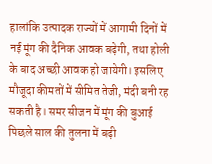हालांकि उत्पादक राज्यों में आगामी दिनों में नई मूंग की दैनिक आवक बढ़ेगी, तथा होली के बाद अच्छी आवक हो जायेगी। इसलिए मौजूदा कीमतों में सीमित तेजी, मंदी बनी रह सकती है। समर सीजन में मूंग की बुआई पिछले साल की तुलना में बढ़ी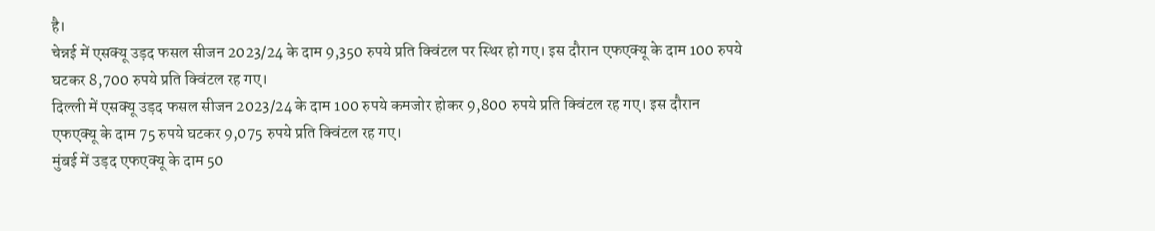है।
चेन्नई में एसक्यू उड़द फसल सीजन 2023/24 के दाम 9,350 रुपये प्रति क्विंटल पर स्थिर हो गए। इस दौरान एफएक्यू के दाम 100 रुपये घटकर 8,700 रुपये प्रति क्विंटल रह गए।
दिल्ली में एसक्यू उड़द फसल सीजन 2023/24 के दाम 100 रुपये कमजोर होकर 9,800 रुपये प्रति क्विंटल रह गए। इस दौरान एफएक्यू के दाम 75 रुपये घटकर 9,075 रुपये प्रति क्विंटल रह गए।
मुंबई में उड़द एफएक्यू के दाम 50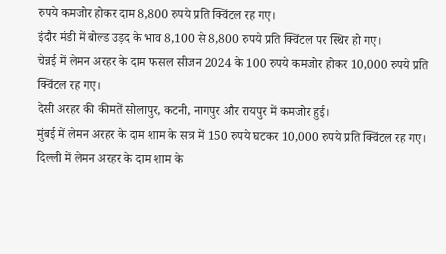रुपये कमजोर होकर दाम 8,800 रुपये प्रति क्विंटल रह गए।
इंदौर मंडी में बोल्ड उड़द के भाव 8,100 से 8,800 रुपये प्रति क्विंटल पर स्थिर हो गए।
चेन्नई में लेमन अरहर के दाम फसल सीजन 2024 के 100 रुपये कमजोर होकर 10,000 रुपये प्रति क्विंटल रह गए।
देसी अरहर की कीमतें सोलापुर, कटनी, नागपुर और रायपुर में कमजोर हुई।
मुंबई में लेमन अरहर के दाम शाम के सत्र में 150 रुपये घटकर 10,000 रुपये प्रति क्विंटल रह गए।
दिल्ली में लेमन अरहर के दाम शाम के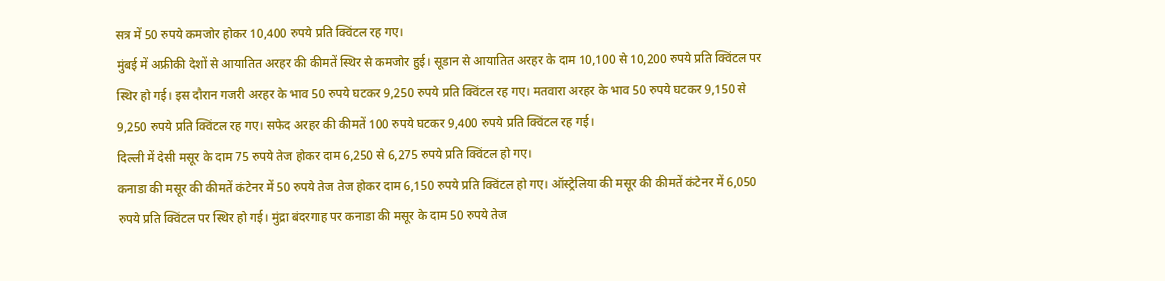सत्र में 50 रुपये कमजोर होकर 10,400 रुपये प्रति क्विंटल रह गए।
मुंबई में अफ्रीकी देशों से आयातित अरहर की कीमतें स्थिर से कमजोर हुई। सूडान से आयातित अरहर के दाम 10,100 से 10,200 रुपये प्रति क्विंटल पर स्थिर हो गई। इस दौरान गजरी अरहर के भाव 50 रुपये घटकर 9,250 रुपये प्रति क्विंटल रह गए। मतवारा अरहर के भाव 50 रुपये घटकर 9,150 से 9,250 रुपये प्रति क्विंटल रह गए। सफेद अरहर की कीमतें 100 रुपये घटकर 9,400 रुपये प्रति क्विंटल रह गई।
दिल्ली में देसी मसूर के दाम 75 रुपये तेज होकर दाम 6,250 से 6,275 रुपये प्रति क्विंटल हो गए।
कनाडा की मसूर की कीमतें कंटेनर में 50 रुपये तेज तेज होकर दाम 6,150 रुपये प्रति क्विंटल हो गए। ऑस्ट्रेलिया की मसूर की कीमतें कंटेनर में 6,050 रुपये प्रति क्विंटल पर स्थिर हो गई। मुंद्रा बंदरगाह पर कनाडा की मसूर के दाम 50 रुपये तेज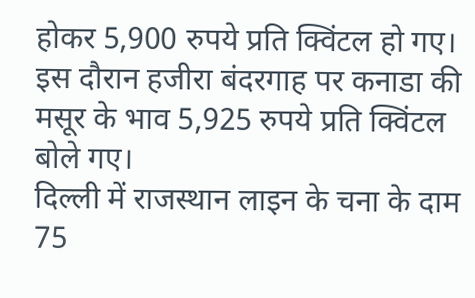होकर 5,900 रुपये प्रति क्विंटल हो गए। इस दौरान हजीरा बंदरगाह पर कनाडा की मसूर के भाव 5,925 रुपये प्रति क्विंटल बोले गए।
दिल्ली में राजस्थान लाइन के चना के दाम 75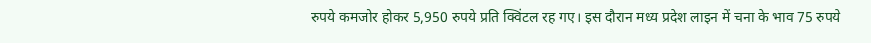रुपये कमजोर होकर 5,950 रुपये प्रति क्विंटल रह गए। इस दौरान मध्य प्रदेश लाइन में चना के भाव 75 रुपये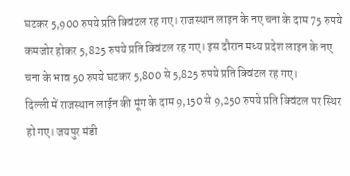घटकर 5,900 रुपये प्रति क्विंटल रह गए। राजस्थान लाइन के नए चना के दाम 75 रुपये कमजोर होकर 5,825 रुपये प्रति क्विंटल रह गए। इस दौरान मध्य प्रदेश लाइन के नए चना के भाव 50 रुपये घटकर 5,800 से 5,825 रुपये प्रति क्विंटल रह गए।
दिल्ली में राजस्थान लाईन की मूंग के दाम 9,150 से 9,250 रुपये प्रति क्विंटल पर स्थिर हो गए। जयपुर मंडी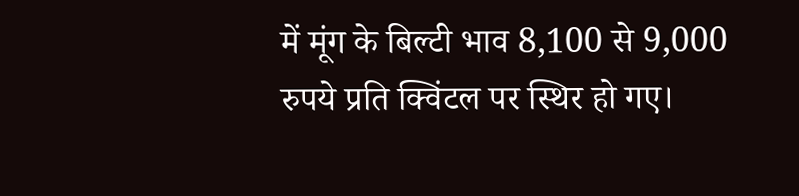में मूंग के बिल्टी भाव 8,100 से 9,000 रुपये प्रति क्विंटल पर स्थिर हो गए।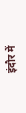इंदौर में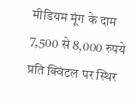मीडियम मूंग के दाम 7,500 से 8,000 रुपये प्रति क्विंटल पर स्थिर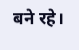बने रहे।